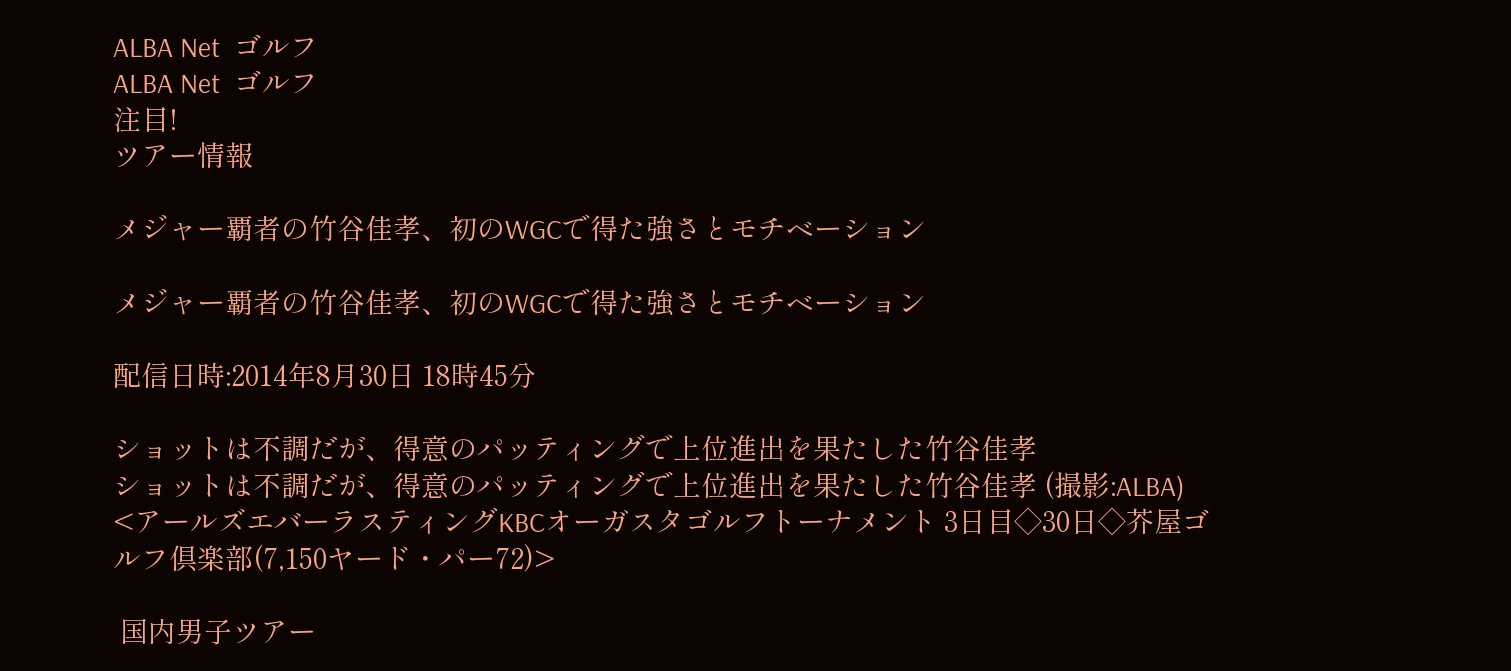ALBA Net  ゴルフ
ALBA Net  ゴルフ
注目!
ツアー情報

メジャー覇者の竹谷佳孝、初のWGCで得た強さとモチベーション

メジャー覇者の竹谷佳孝、初のWGCで得た強さとモチベーション

配信日時:2014年8月30日 18時45分

ショットは不調だが、得意のパッティングで上位進出を果たした竹谷佳孝
ショットは不調だが、得意のパッティングで上位進出を果たした竹谷佳孝 (撮影:ALBA)
<アールズエバーラスティングKBCオーガスタゴルフトーナメント 3日目◇30日◇芥屋ゴルフ倶楽部(7,150ヤード・パー72)>

 国内男子ツアー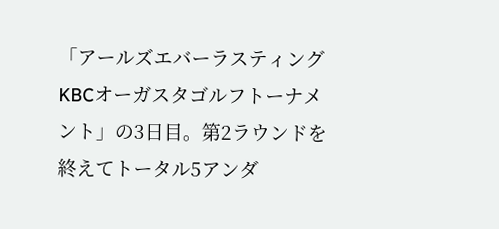「アールズエバーラスティングKBCオーガスタゴルフトーナメント」の3日目。第2ラウンドを終えてトータル5アンダ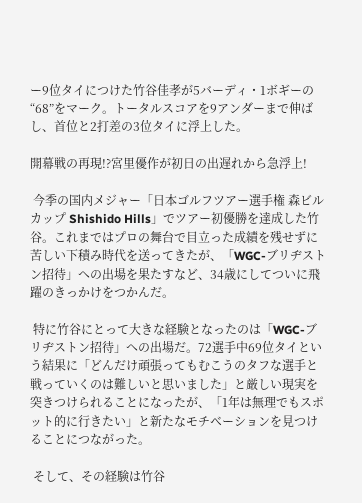ー9位タイにつけた竹谷佳孝が5バーディ・1ボギーの“68”をマーク。トータルスコアを9アンダーまで伸ばし、首位と2打差の3位タイに浮上した。

開幕戦の再現!?宮里優作が初日の出遅れから急浮上!

 今季の国内メジャー「日本ゴルフツアー選手権 森ビルカップ Shishido Hills」でツアー初優勝を達成した竹谷。これまではプロの舞台で目立った成績を残せずに苦しい下積み時代を送ってきたが、「WGC-ブリヂストン招待」への出場を果たすなど、34歳にしてついに飛躍のきっかけをつかんだ。

 特に竹谷にとって大きな経験となったのは「WGC-ブリヂストン招待」への出場だ。72選手中69位タイという結果に「どんだけ頑張ってもむこうのタフな選手と戦っていくのは難しいと思いました」と厳しい現実を突きつけられることになったが、「1年は無理でもスポット的に行きたい」と新たなモチベーションを見つけることにつながった。

 そして、その経験は竹谷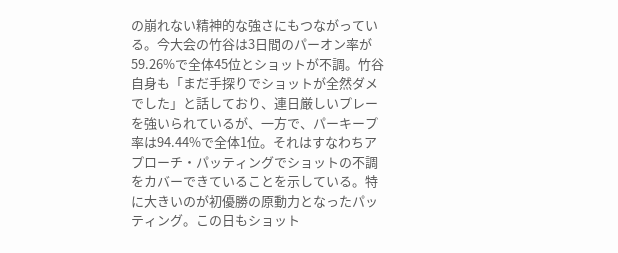の崩れない精神的な強さにもつながっている。今大会の竹谷は3日間のパーオン率が59.26%で全体45位とショットが不調。竹谷自身も「まだ手探りでショットが全然ダメでした」と話しており、連日厳しいプレーを強いられているが、一方で、パーキープ率は94.44%で全体1位。それはすなわちアプローチ・パッティングでショットの不調をカバーできていることを示している。特に大きいのが初優勝の原動力となったパッティング。この日もショット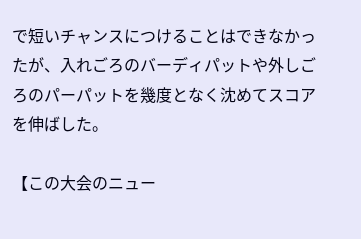で短いチャンスにつけることはできなかったが、入れごろのバーディパットや外しごろのパーパットを幾度となく沈めてスコアを伸ばした。

【この大会のニュー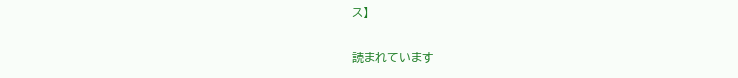ス】

読まれています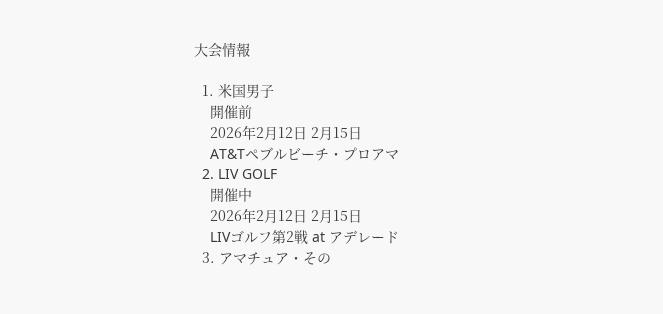大会情報

  1. 米国男子
    開催前
    2026年2月12日 2月15日
    AT&Tペブルビーチ・プロアマ
  2. LIV GOLF
    開催中
    2026年2月12日 2月15日
    LIVゴルフ第2戦 at アデレード
  3. アマチュア・その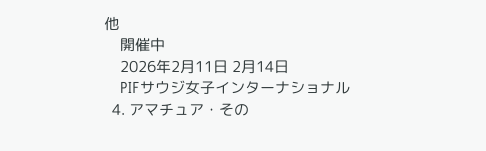他
    開催中
    2026年2月11日 2月14日
    PIFサウジ女子インターナショナル
  4. アマチュア・その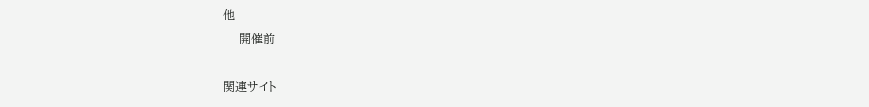他
    開催前

関連サイト